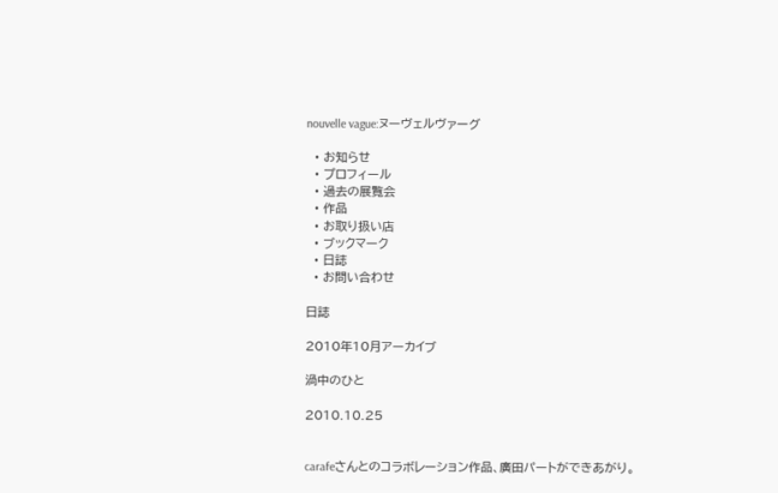nouvelle vague:ヌーヴェルヴァーグ

  • お知らせ
  • プロフィール
  • 過去の展覧会
  • 作品
  • お取り扱い店
  • ブックマーク
  • 日誌
  • お問い合わせ

日誌

2010年10月アーカイブ

渦中のひと

2010.10.25


carafeさんとのコラボレーション作品、廣田パートができあがり。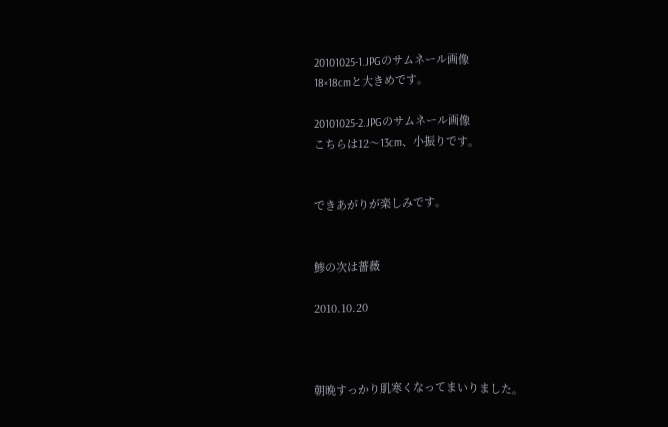20101025-1.JPGのサムネール画像
18×18cmと大きめです。

20101025-2.JPGのサムネール画像
こちらは12〜13cm、小振りです。


できあがりが楽しみです。


鯵の次は薔薇

2010.10.20



朝晩すっかり肌寒くなってまいりました。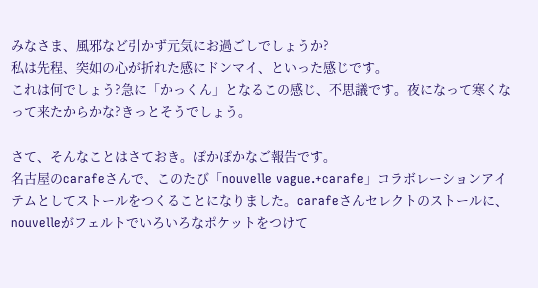みなさま、風邪など引かず元気にお過ごしでしょうか?
私は先程、突如の心が折れた感にドンマイ、といった感じです。
これは何でしょう?急に「かっくん」となるこの感じ、不思議です。夜になって寒くなって来たからかな?きっとそうでしょう。

さて、そんなことはさておき。ぽかぽかなご報告です。
名古屋のcarafeさんで、このたび「nouvelle vague.+carafe」コラボレーションアイテムとしてストールをつくることになりました。carafeさんセレクトのストールに、nouvelleがフェルトでいろいろなポケットをつけて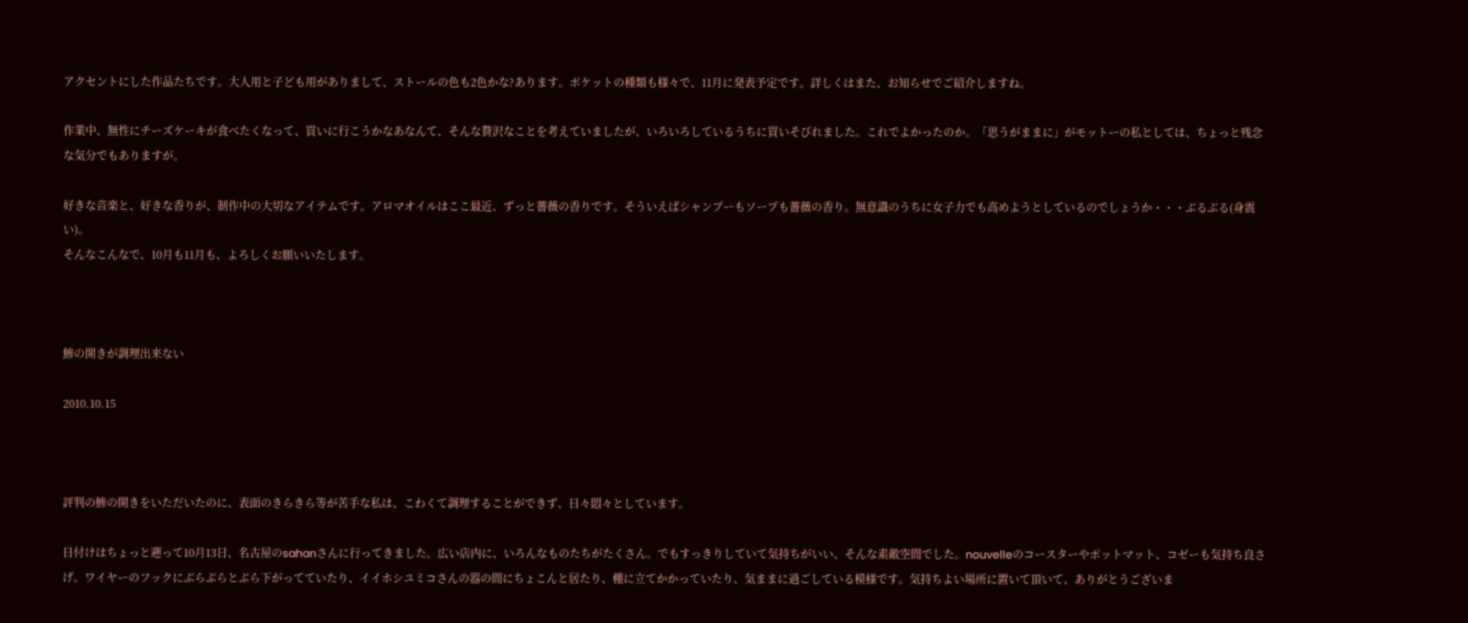アクセントにした作品たちです。大人用と子ども用がありまして、ストールの色も2色かな?あります。ポケットの種類も様々で、11月に発表予定です。詳しくはまた、お知らせでご紹介しますね。

作業中、無性にチーズケーキが食べたくなって、買いに行こうかなあなんて、そんな贅沢なことを考えていましたが、いろいろしているうちに買いそびれました。これでよかったのか。「思うがままに」がモットーの私としては、ちょっと残念な気分でもありますが。

好きな音楽と、好きな香りが、制作中の大切なアイテムです。アロマオイルはここ最近、ずっと薔薇の香りです。そういえばシャンプーもソープも薔薇の香り。無意識のうちに女子力でも高めようとしているのでしょうか・・・ぶるぶる(身震い)。
そんなこんなで、10月も11月も、よろしくお願いいたします。



鯵の開きが調理出来ない

2010.10.15



評判の鯵の開きをいただいたのに、表面のきらきら等が苦手な私は、こわくて調理することができず、日々悶々としています。

日付けはちょっと遡って10月13日、名古屋のsahanさんに行ってきました。広い店内に、いろんなものたちがたくさん。でもすっきりしていて気持ちがいい、そんな素敵空間でした。nouvelleのコースターやポットマット、コゼーも気持ち良さげ。ワイヤーのフックにぶらぶらとぶら下がってていたり、イイホシユミコさんの器の間にちょこんと居たり、棚に立てかかっていたり、気ままに過ごしている模様です。気持ちよい場所に置いて頂いて、ありがとうございま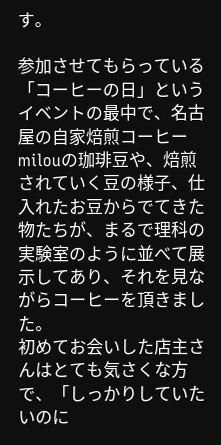す。

参加させてもらっている「コーヒーの日」というイベントの最中で、名古屋の自家焙煎コーヒーmilouの珈琲豆や、焙煎されていく豆の様子、仕入れたお豆からでてきた物たちが、まるで理科の実験室のように並べて展示してあり、それを見ながらコーヒーを頂きました。
初めてお会いした店主さんはとても気さくな方で、「しっかりしていたいのに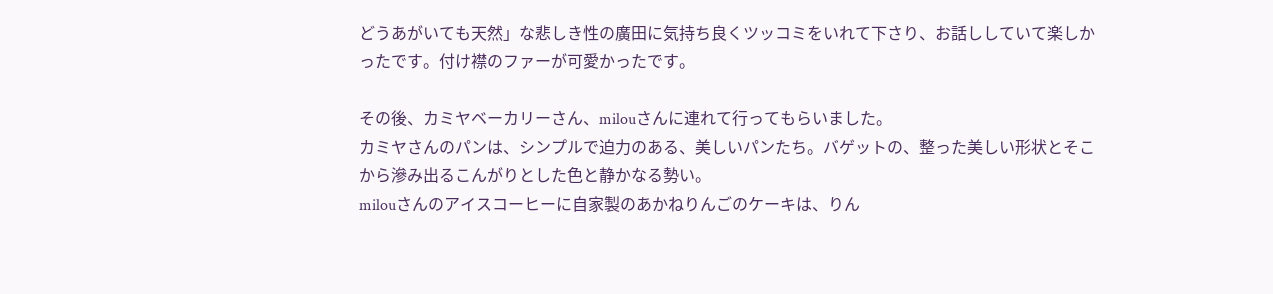どうあがいても天然」な悲しき性の廣田に気持ち良くツッコミをいれて下さり、お話ししていて楽しかったです。付け襟のファーが可愛かったです。

その後、カミヤベーカリーさん、milouさんに連れて行ってもらいました。
カミヤさんのパンは、シンプルで迫力のある、美しいパンたち。バゲットの、整った美しい形状とそこから滲み出るこんがりとした色と静かなる勢い。
milouさんのアイスコーヒーに自家製のあかねりんごのケーキは、りん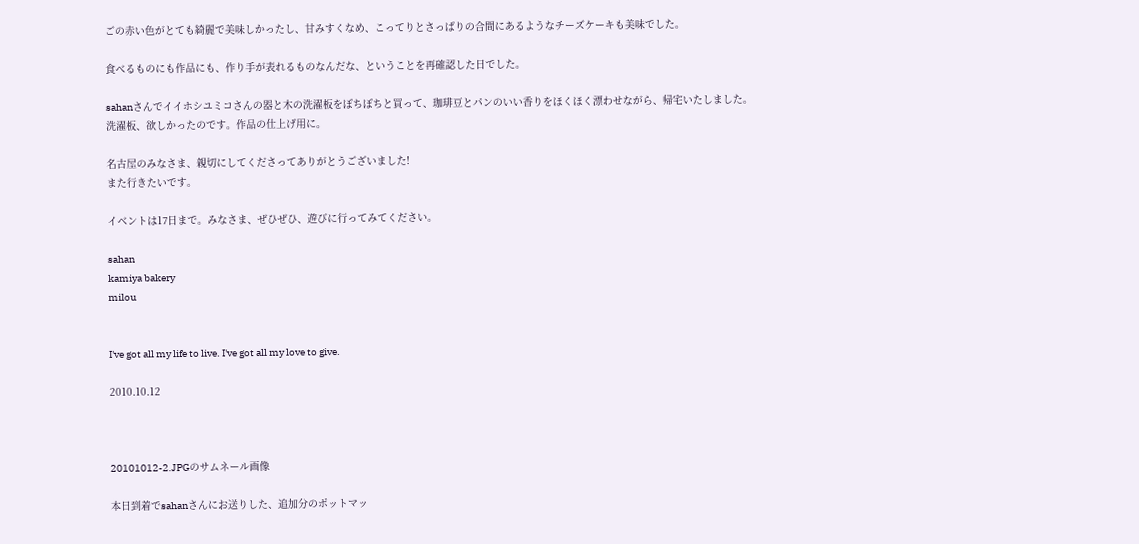ごの赤い色がとても綺麗で美味しかったし、甘みすくなめ、こってりとさっぱりの合間にあるようなチーズケーキも美味でした。

食べるものにも作品にも、作り手が表れるものなんだな、ということを再確認した日でした。

sahanさんでイイホシユミコさんの器と木の洗濯板をぽちぽちと買って、珈琲豆とパンのいい香りをほくほく漂わせながら、帰宅いたしました。
洗濯板、欲しかったのです。作品の仕上げ用に。

名古屋のみなさま、親切にしてくださってありがとうございました!
また行きたいです。

イベントは17日まで。みなさま、ぜひぜひ、遊びに行ってみてください。

sahan
kamiya bakery
milou


I've got all my life to live. I've got all my love to give.

2010.10.12



20101012-2.JPGのサムネール画像

本日到着でsahanさんにお送りした、追加分のポットマッ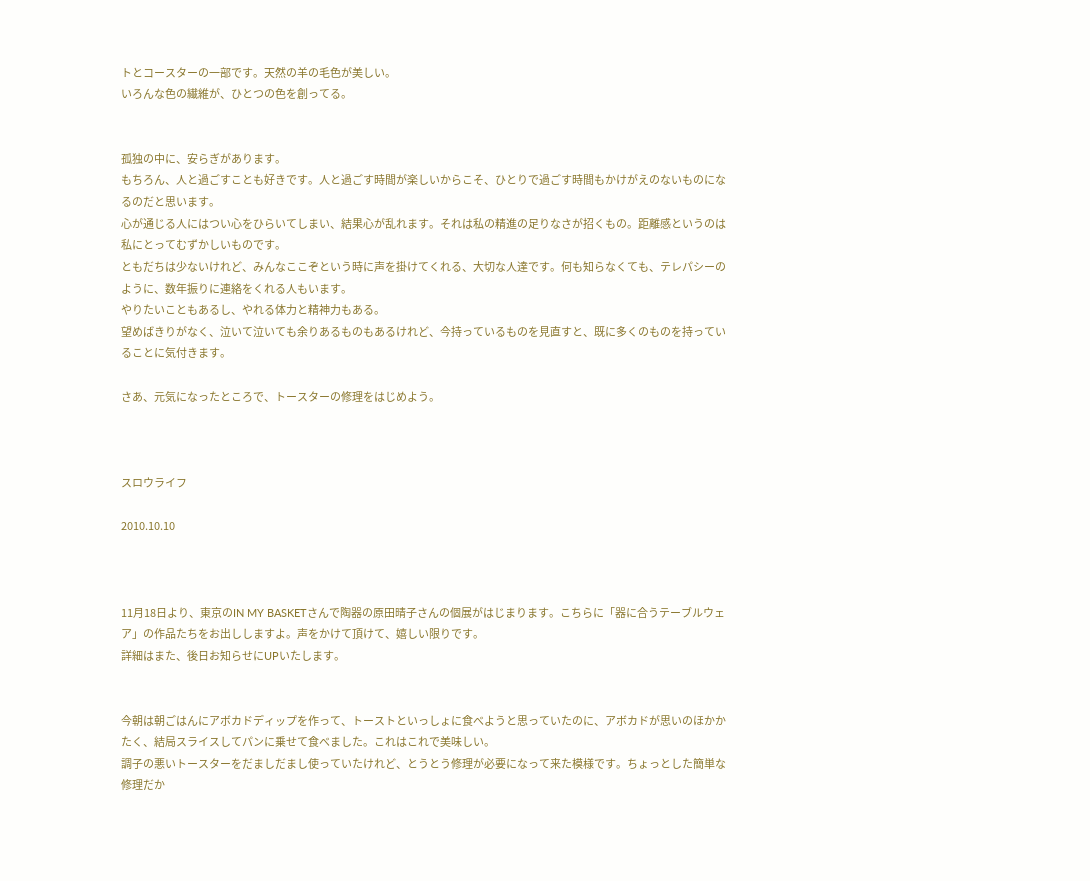トとコースターの一部です。天然の羊の毛色が美しい。
いろんな色の繊維が、ひとつの色を創ってる。


孤独の中に、安らぎがあります。
もちろん、人と過ごすことも好きです。人と過ごす時間が楽しいからこそ、ひとりで過ごす時間もかけがえのないものになるのだと思います。
心が通じる人にはつい心をひらいてしまい、結果心が乱れます。それは私の精進の足りなさが招くもの。距離感というのは私にとってむずかしいものです。
ともだちは少ないけれど、みんなここぞという時に声を掛けてくれる、大切な人達です。何も知らなくても、テレパシーのように、数年振りに連絡をくれる人もいます。
やりたいこともあるし、やれる体力と精神力もある。
望めばきりがなく、泣いて泣いても余りあるものもあるけれど、今持っているものを見直すと、既に多くのものを持っていることに気付きます。

さあ、元気になったところで、トースターの修理をはじめよう。



スロウライフ

2010.10.10



11月18日より、東京のIN MY BASKETさんで陶器の原田晴子さんの個展がはじまります。こちらに「器に合うテーブルウェア」の作品たちをお出ししますよ。声をかけて頂けて、嬉しい限りです。
詳細はまた、後日お知らせにUPいたします。


今朝は朝ごはんにアボカドディップを作って、トーストといっしょに食べようと思っていたのに、アボカドが思いのほかかたく、結局スライスしてパンに乗せて食べました。これはこれで美味しい。
調子の悪いトースターをだましだまし使っていたけれど、とうとう修理が必要になって来た模様です。ちょっとした簡単な修理だか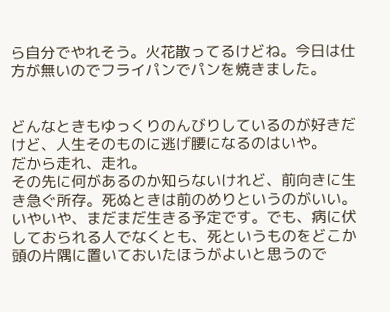ら自分でやれそう。火花散ってるけどね。今日は仕方が無いのでフライパンでパンを焼きました。


どんなときもゆっくりのんびりしているのが好きだけど、人生そのものに逃げ腰になるのはいや。
だから走れ、走れ。
その先に何があるのか知らないけれど、前向きに生き急ぐ所存。死ぬときは前のめりというのがいい。いやいや、まだまだ生きる予定です。でも、病に伏しておられる人でなくとも、死というものをどこか頭の片隅に置いておいたほうがよいと思うので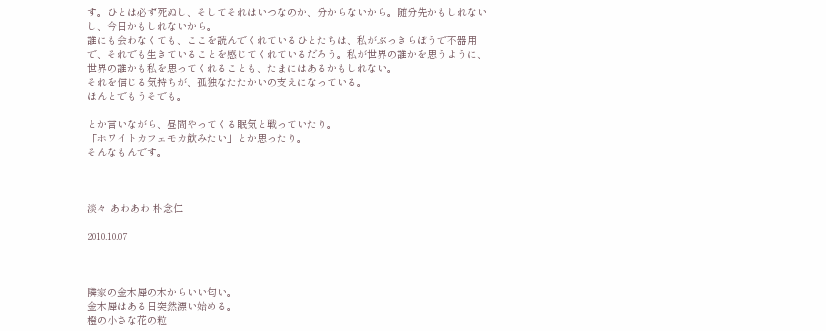す。ひとは必ず死ぬし、そしてそれはいつなのか、分からないから。随分先かもしれないし、今日かもしれないから。
誰にも会わなくても、ここを読んでくれているひとたちは、私がぶっきらぼうで不器用で、それでも生きていることを感じてくれているだろう。私が世界の誰かを思うように、世界の誰かも私を思ってくれることも、たまにはあるかもしれない。
それを信じる気持ちが、孤独なたたかいの支えになっている。
ほんとでもうそでも。

とか言いながら、昼間やってくる眠気と戦っていたり。
「ホワイトカフェモカ飲みたい」とか思ったり。
そんなもんです。



淡々 あわあわ 朴念仁

2010.10.07



隣家の金木犀の木からいい匂い。
金木犀はある日突然漂い始める。
橙の小さな花の粒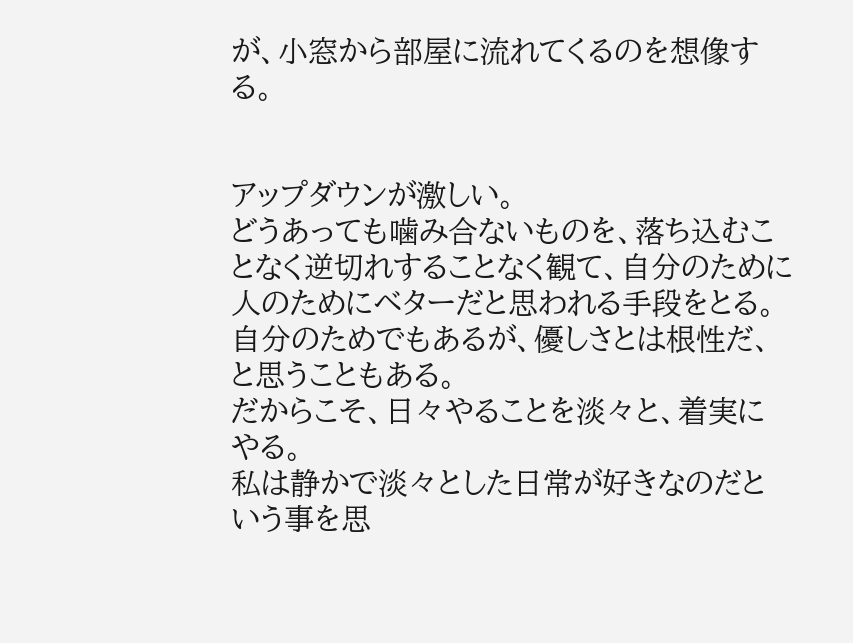が、小窓から部屋に流れてくるのを想像する。


アップダウンが激しい。
どうあっても噛み合ないものを、落ち込むことなく逆切れすることなく観て、自分のために人のためにベターだと思われる手段をとる。自分のためでもあるが、優しさとは根性だ、と思うこともある。
だからこそ、日々やることを淡々と、着実にやる。
私は静かで淡々とした日常が好きなのだという事を思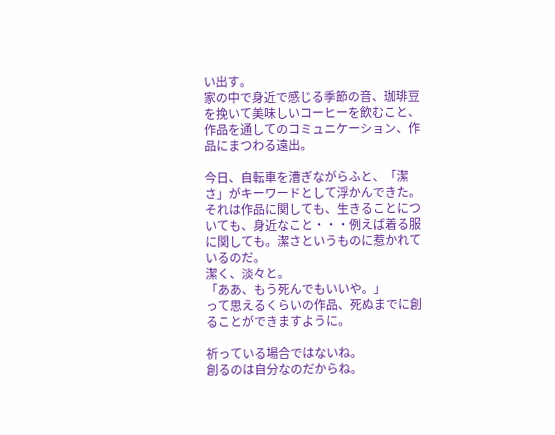い出す。
家の中で身近で感じる季節の音、珈琲豆を挽いて美味しいコーヒーを飲むこと、作品を通してのコミュニケーション、作品にまつわる遠出。

今日、自転車を漕ぎながらふと、「潔さ」がキーワードとして浮かんできた。それは作品に関しても、生きることについても、身近なこと・・・例えば着る服に関しても。潔さというものに惹かれているのだ。
潔く、淡々と。
「ああ、もう死んでもいいや。」
って思えるくらいの作品、死ぬまでに創ることができますように。

祈っている場合ではないね。
創るのは自分なのだからね。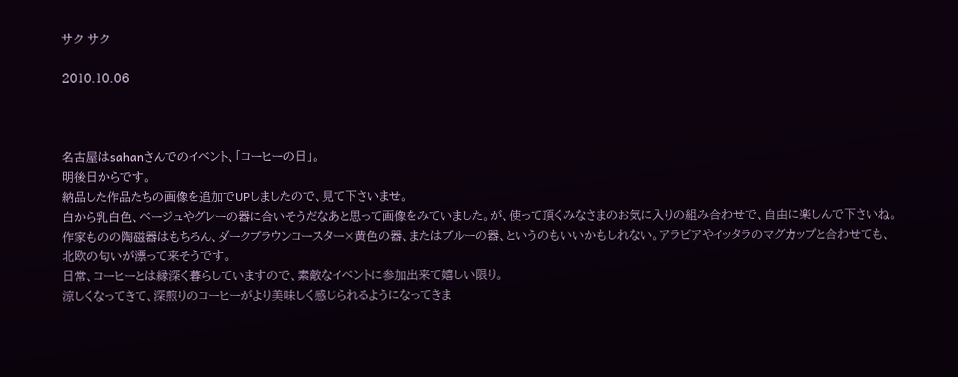サク サク

2010.10.06



名古屋はsahanさんでのイベント、「コーヒーの日」。
明後日からです。
納品した作品たちの画像を追加でUPしましたので、見て下さいませ。
白から乳白色、ベージュやグレーの器に合いそうだなあと思って画像をみていました。が、使って頂くみなさまのお気に入りの組み合わせで、自由に楽しんで下さいね。作家ものの陶磁器はもちろん、ダークブラウンコースター×黄色の器、またはブルーの器、というのもいいかもしれない。アラビアやイッタラのマグカップと合わせても、北欧の匂いが漂って来そうです。
日常、コーヒーとは縁深く暮らしていますので、素敵なイベントに参加出来て嬉しい限り。
涼しくなってきて、深煎りのコーヒーがより美味しく感じられるようになってきま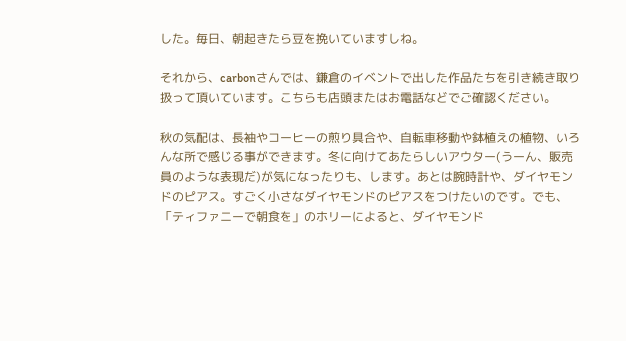した。毎日、朝起きたら豆を挽いていますしね。

それから、carbonさんでは、鎌倉のイベントで出した作品たちを引き続き取り扱って頂いています。こちらも店頭またはお電話などでご確認ください。

秋の気配は、長袖やコーヒーの煎り具合や、自転車移動や鉢植えの植物、いろんな所で感じる事ができます。冬に向けてあたらしいアウター(うーん、販売員のような表現だ)が気になったりも、します。あとは腕時計や、ダイヤモンドのピアス。すごく小さなダイヤモンドのピアスをつけたいのです。でも、「ティファニーで朝食を」のホリーによると、ダイヤモンド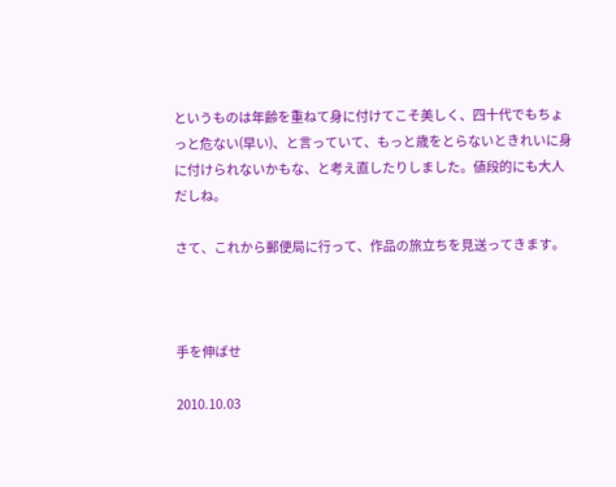というものは年齢を重ねて身に付けてこそ美しく、四十代でもちょっと危ない(早い)、と言っていて、もっと歳をとらないときれいに身に付けられないかもな、と考え直したりしました。値段的にも大人だしね。

さて、これから郵便局に行って、作品の旅立ちを見送ってきます。



手を伸ばせ

2010.10.03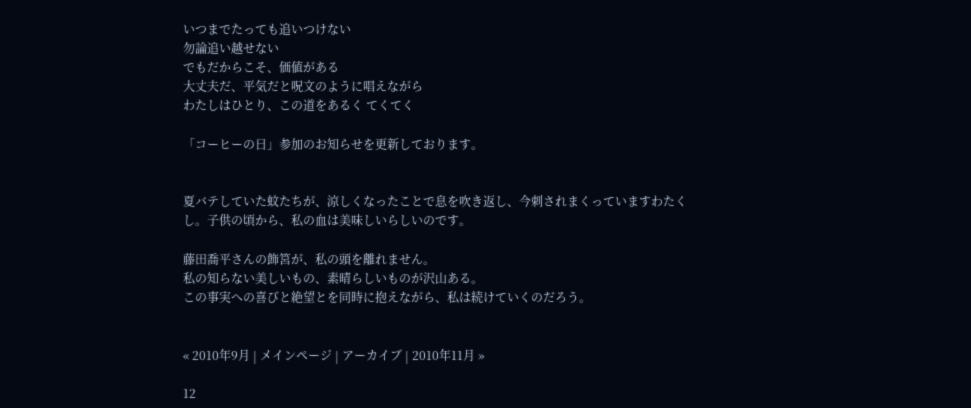いつまでたっても追いつけない
勿論追い越せない
でもだからこそ、価値がある
大丈夫だ、平気だと呪文のように唱えながら
わたしはひとり、この道をあるく てくてく

「コーヒーの日」参加のお知らせを更新しております。


夏バテしていた蚊たちが、涼しくなったことで息を吹き返し、今刺されまくっていますわたくし。子供の頃から、私の血は美味しいらしいのです。

藤田喬平さんの飾筥が、私の頭を離れません。
私の知らない美しいもの、素晴らしいものが沢山ある。
この事実への喜びと絶望とを同時に抱えながら、私は続けていくのだろう。


« 2010年9月 | メインページ | アーカイブ | 2010年11月 »

12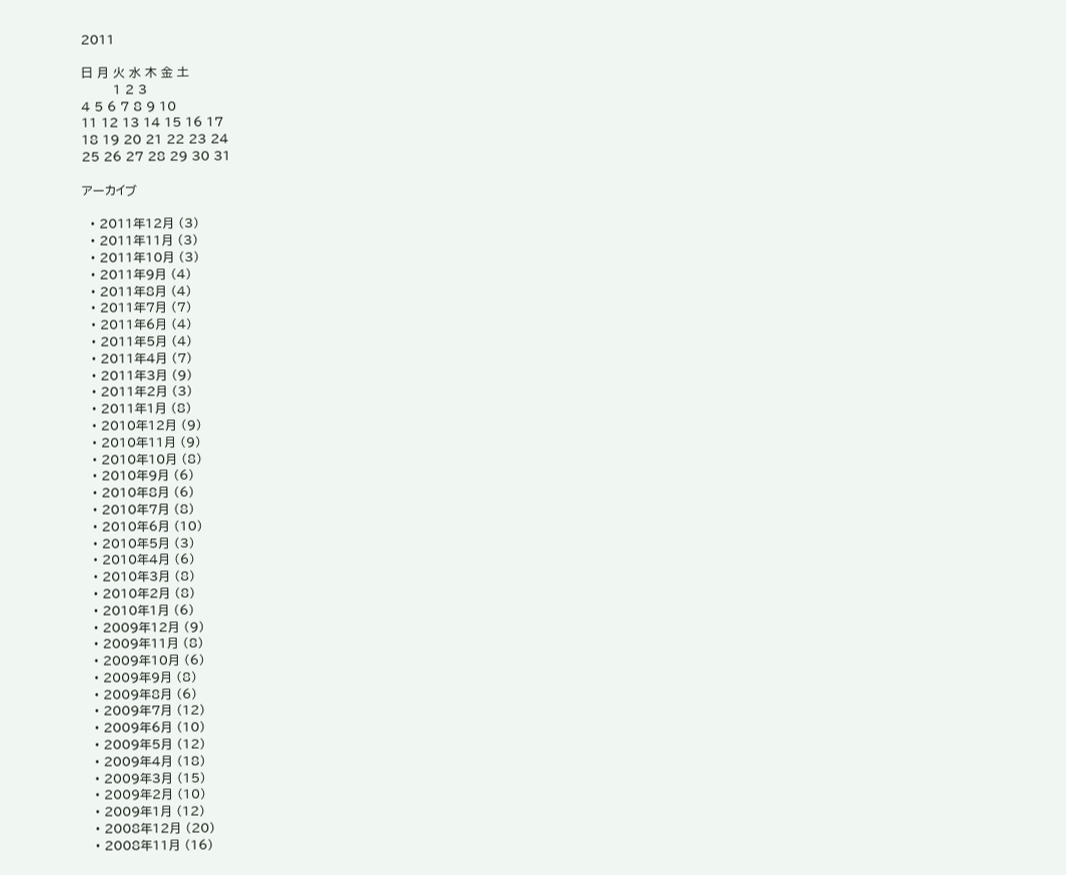2011

日 月 火 水 木 金 土
        1 2 3
4 5 6 7 8 9 10
11 12 13 14 15 16 17
18 19 20 21 22 23 24
25 26 27 28 29 30 31

アーカイブ

  • 2011年12月 (3)
  • 2011年11月 (3)
  • 2011年10月 (3)
  • 2011年9月 (4)
  • 2011年8月 (4)
  • 2011年7月 (7)
  • 2011年6月 (4)
  • 2011年5月 (4)
  • 2011年4月 (7)
  • 2011年3月 (9)
  • 2011年2月 (3)
  • 2011年1月 (8)
  • 2010年12月 (9)
  • 2010年11月 (9)
  • 2010年10月 (8)
  • 2010年9月 (6)
  • 2010年8月 (6)
  • 2010年7月 (8)
  • 2010年6月 (10)
  • 2010年5月 (3)
  • 2010年4月 (6)
  • 2010年3月 (8)
  • 2010年2月 (8)
  • 2010年1月 (6)
  • 2009年12月 (9)
  • 2009年11月 (8)
  • 2009年10月 (6)
  • 2009年9月 (8)
  • 2009年8月 (6)
  • 2009年7月 (12)
  • 2009年6月 (10)
  • 2009年5月 (12)
  • 2009年4月 (18)
  • 2009年3月 (15)
  • 2009年2月 (10)
  • 2009年1月 (12)
  • 2008年12月 (20)
  • 2008年11月 (16)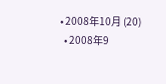• 2008年10月 (20)
  • 2008年9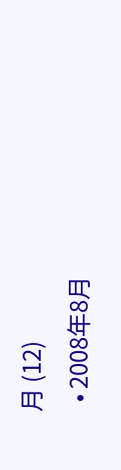月 (12)
  • 2008年8月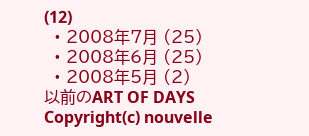(12)
  • 2008年7月 (25)
  • 2008年6月 (25)
  • 2008年5月 (2)
以前のART OF DAYS
Copyright(c) nouvelle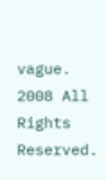vague. 2008 All Rights Reserved.